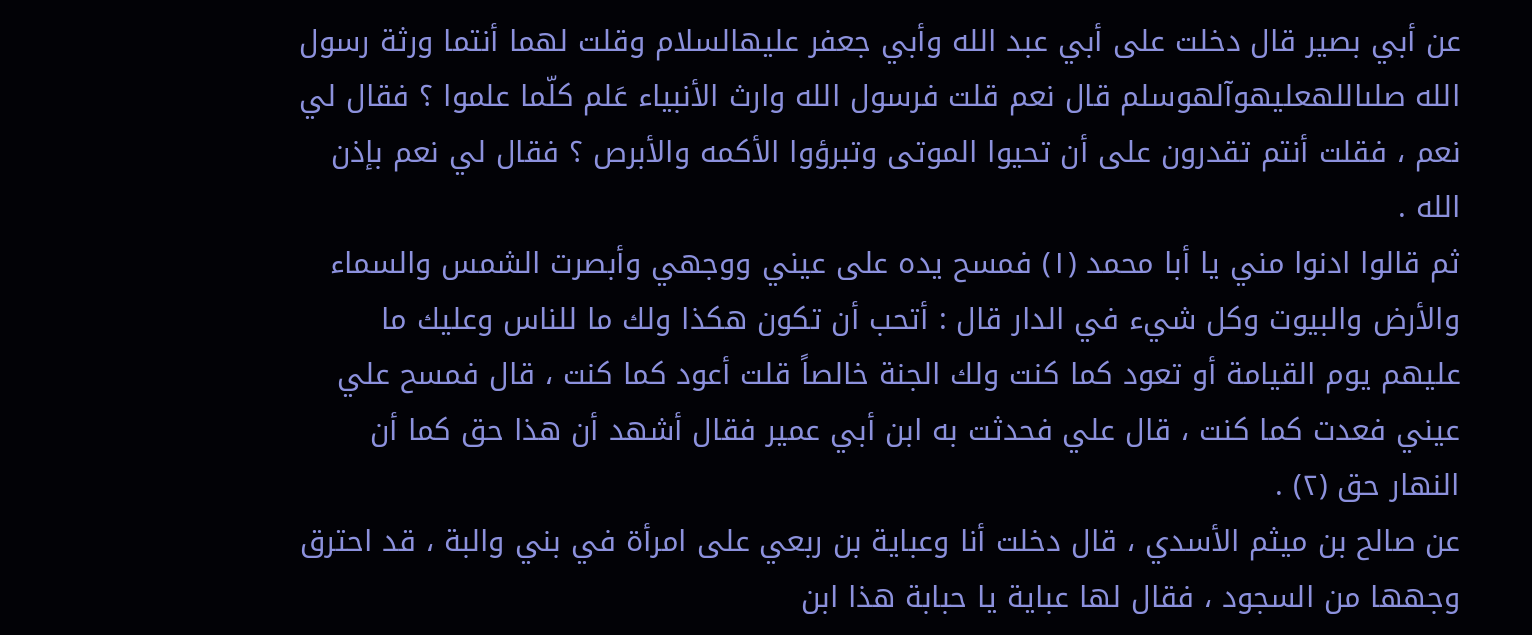عن أبي بصير قال دخلت على أبي عبد الله وأبي جعفر عليهالسلام وقلت لهما أنتما ورثة رسول الله صلىاللهعليهوآلهوسلم قال نعم قلت فرسول الله وارث الأنبياء عَلم كلّما علموا ؟ فقال لي نعم ، فقلت أنتم تقدرون على أن تحيوا الموتى وتبرؤوا الأكمه والأبرص ؟ فقال لي نعم بإذن الله .
ثم قالوا ادنوا مني يا أبا محمد (١) فمسح يده على عيني ووجهي وأبصرت الشمس والسماء والأرض والبيوت وكل شيء في الدار قال : أتحب أن تكون هكذا ولك ما للناس وعليك ما عليهم يوم القيامة أو تعود كما كنت ولك الجنة خالصاً قلت أعود كما كنت ، قال فمسح علي عيني فعدت كما كنت ، قال علي فحدثت به ابن أبي عمير فقال أشهد أن هذا حق كما أن النهار حق (٢) .
عن صالح بن ميثم الأسدي ، قال دخلت أنا وعباية بن ربعي على امرأة في بني والبة ، قد احترق وجهها من السجود ، فقال لها عباية يا حبابة هذا ابن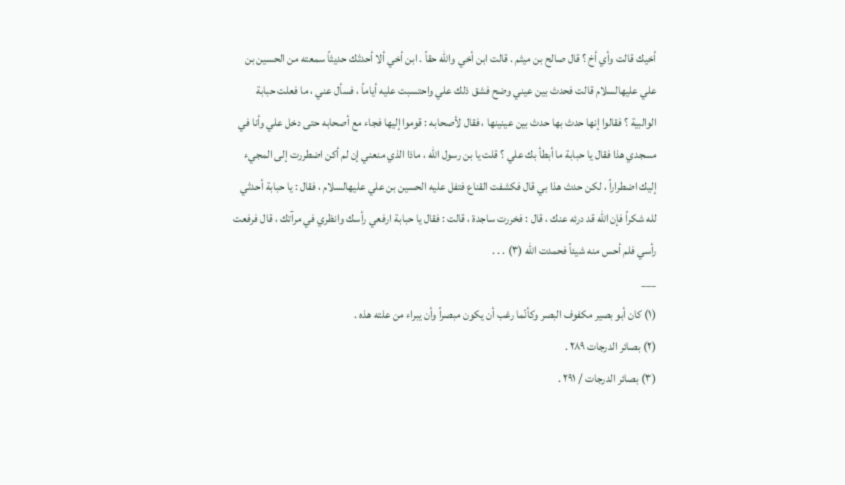أخيك قالت وأي أخ ؟ قال صالح بن ميثم . قالت ابن أخي والله حقاً . ابن أخي ألا أحدثك حديثاً سمعته من الحسين بن علي عليهالسلام قالت فحدث بين عيني وضح فشق ذلك علي واحتسبت عليه أياماً ، فسأل عني ، ما فعلت حبابة الوالبية ؟ فقالوا إنها حدث بها حدث بين عينينها ، فقال لأصحابه : قوموا إليها فجاء مع أصحابه حتى دخل علي وأنا في مسجدي هذا فقال يا حبابة ما أبطأ بك علي ؟ قلت يا بن رسول الله ، ماذا الذي منعني إن لم أكن اضطررت إلى المجيء إليك اضطراراً ، لكن حدث هذا بي قال فكشفت القناع فتفل عليه الحسين بن علي عليهالسلام ، فقال : يا حبابة أحدثي لله شكراً فإن الله قد درئه عنك ، قال : فخررت ساجدة ، قالت : فقال يا حبابة ارفعي رأسك وانظري في مرآتك ، قال فرفعت رأسي فلم أحس منه شيئاً فحمدت الله (٣) . . .
___
(١) كان أبو بصير مكفوف البصر وكأنّما رغب أن يكون مبصراً وأن يبراء من علته هذه .
(٢) بصائر الدرجات ٢٨٩ .
(٣) بصائر الدرجات / ٢٩١ .